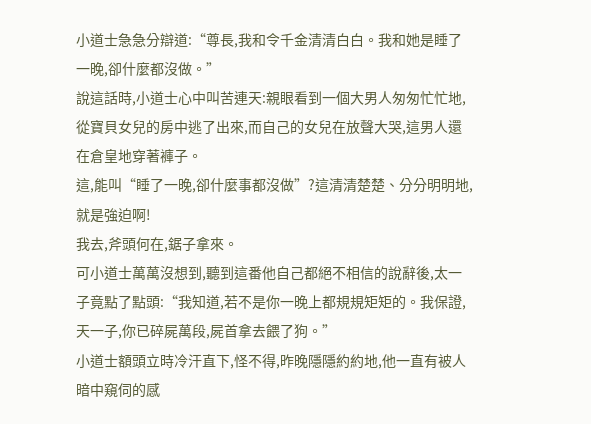小道士急急分辯道:“尊長,我和令千金清清白白。我和她是睡了一晚,卻什麼都沒做。”
說這話時,小道士心中叫苦連天:親眼看到一個大男人匆匆忙忙地,從寶貝女兒的房中逃了出來,而自己的女兒在放聲大哭,這男人還在倉皇地穿著褲子。
這,能叫“睡了一晚,卻什麼事都沒做”?這清清楚楚、分分明明地,就是強迫啊!
我去,斧頭何在,鋸子拿來。
可小道士萬萬沒想到,聽到這番他自己都絕不相信的說辭後,太一子竟點了點頭:“我知道,若不是你一晚上都規規矩矩的。我保證,天一子,你已碎屍萬段,屍首拿去餵了狗。”
小道士額頭立時冷汗直下,怪不得,昨晚隱隱約約地,他一直有被人暗中窺伺的感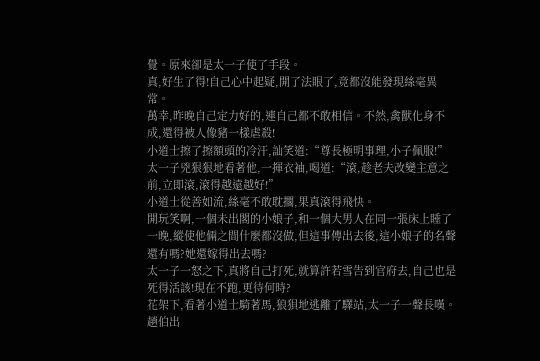覺。原來卻是太一子使了手段。
真,好生了得!自己心中起疑,開了法眼了,竟都沒能發現絲毫異常。
萬幸,昨晚自己定力好的,連自己都不敢相信。不然,禽獸化身不成,還得被人像豬一樣虐殺!
小道士擦了擦額頭的冷汗,訕笑道:“尊長極明事理,小子佩服!”
太一子兇狠狠地看著他,一揮衣袖,喝道:“滾,趁老夫改變主意之前,立即滾,滾得越遠越好!”
小道士從善如流,絲毫不敢耽擱,果真滾得飛快。
開玩笑啊,一個未出閣的小娘子,和一個大男人在同一張床上睡了一晚,縱使他倆之間什麼都沒做,但這事傳出去後,這小娘子的名聲還有嗎?她還嫁得出去嗎?
太一子一怒之下,真將自己打死,就算許若雪告到官府去,自己也是死得活該!現在不跑,更待何時?
花架下,看著小道士騎著馬,狼狽地逃離了驛站,太一子一聲長嘆。
趙伯出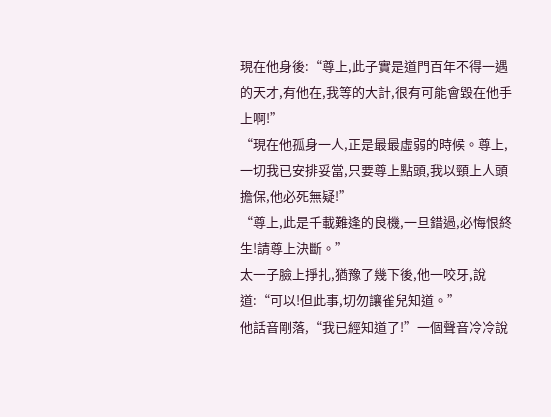現在他身後:“尊上,此子實是道門百年不得一遇的天才,有他在,我等的大計,很有可能會毀在他手上啊!”
“現在他孤身一人,正是最最虛弱的時候。尊上,一切我已安排妥當,只要尊上點頭,我以頸上人頭擔保,他必死無疑!”
“尊上,此是千載難逢的良機,一旦錯過,必悔恨終生!請尊上決斷。”
太一子臉上掙扎,猶豫了幾下後,他一咬牙,說道:“可以!但此事,切勿讓雀兒知道。”
他話音剛落,“我已經知道了!”一個聲音冷冷說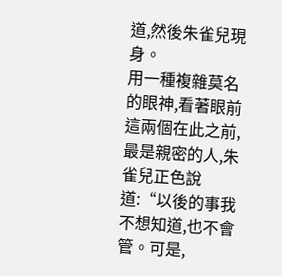道,然後朱雀兒現身。
用一種複雜莫名的眼神,看著眼前這兩個在此之前,最是親密的人,朱雀兒正色說道:“以後的事我不想知道,也不會管。可是,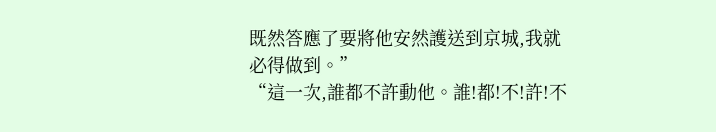既然答應了要將他安然護送到京城,我就必得做到。”
“這一次,誰都不許動他。誰!都!不!許!不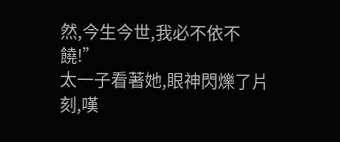然,今生今世,我必不依不饒!”
太一子看著她,眼神閃爍了片刻,嘆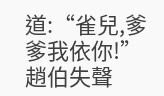道:“雀兒,爹爹我依你!”
趙伯失聲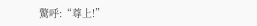驚呼:“尊上!”